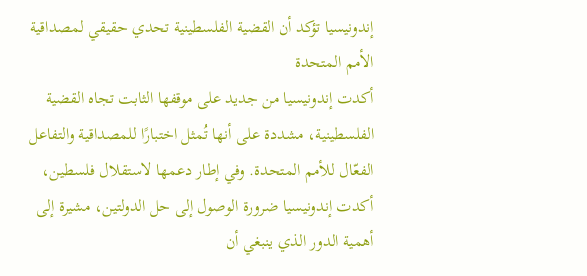إندونيسيا تؤكد أن القضية الفلسطينية تحدي حقيقي لمصداقية الأمم المتحدة
أكدت إندونيسيا من جديد على موقفها الثابت تجاه القضية الفلسطينية، مشددة على أنها تُمثل اختبارًا للمصداقية والتفاعل الفعّال للأمم المتحدة. وفي إطار دعمها لاستقلال فلسطين، أكدت إندونيسيا ضرورة الوصول إلى حل الدولتين، مشيرة إلى أهمية الدور الذي ينبغي أن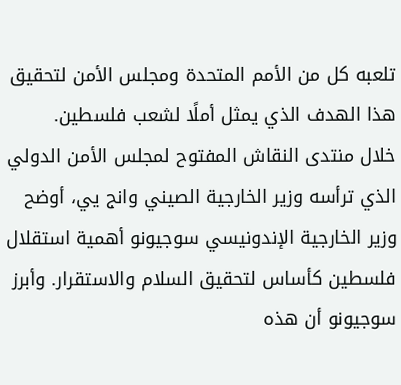تلعبه كل من الأمم المتحدة ومجلس الأمن لتحقيق هذا الهدف الذي يمثل أملًا لشعب فلسطين.
خلال منتدى النقاش المفتوح لمجلس الأمن الدولي الذي ترأسه وزير الخارجية الصيني وانج يي، أوضح وزير الخارجية الإندونيسي سوجيونو أهمية استقلال فلسطين كأساس لتحقيق السلام والاستقرار. وأبرز سوجيونو أن هذه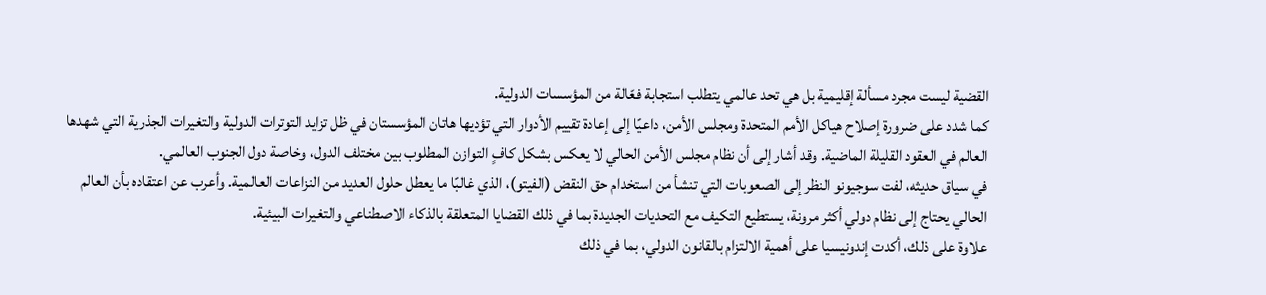القضية ليست مجرد مسألة إقليمية بل هي تحد عالمي يتطلب استجابة فعّالة من المؤسسات الدولية.
كما شدد على ضرورة إصلاح هياكل الأمم المتحدة ومجلس الأمن، داعيًا إلى إعادة تقييم الأدوار التي تؤديها هاتان المؤسستان في ظل تزايد التوترات الدولية والتغيرات الجذرية التي شهدها العالم في العقود القليلة الماضية. وقد أشار إلى أن نظام مجلس الأمن الحالي لا يعكس بشكل كافٍ التوازن المطلوب بين مختلف الدول، وخاصة دول الجنوب العالمي.
في سياق حديثه، لفت سوجيونو النظر إلى الصعوبات التي تنشأ من استخدام حق النقض (الفيتو)، الذي غالبًا ما يعطل حلول العديد من النزاعات العالمية. وأعرب عن اعتقاده بأن العالم الحالي يحتاج إلى نظام دولي أكثر مرونة، يستطيع التكيف مع التحديات الجديدة بما في ذلك القضايا المتعلقة بالذكاء الاصطناعي والتغيرات البيئية.
علاوة على ذلك، أكدت إندونيسيا على أهمية الالتزام بالقانون الدولي، بما في ذلك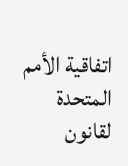اتفاقية الأمم المتحدة لقانون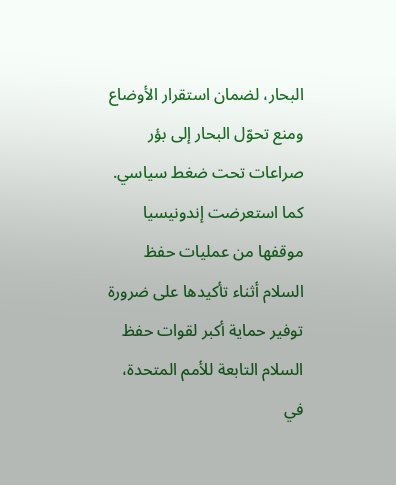البحار، لضمان استقرار الأوضاع ومنع تحوّل البحار إلى بؤر صراعات تحت ضغط سياسي. كما استعرضت إندونيسيا موقفها من عمليات حفظ السلام أثناء تأكيدها على ضرورة توفير حماية أكبر لقوات حفظ السلام التابعة للأمم المتحدة، في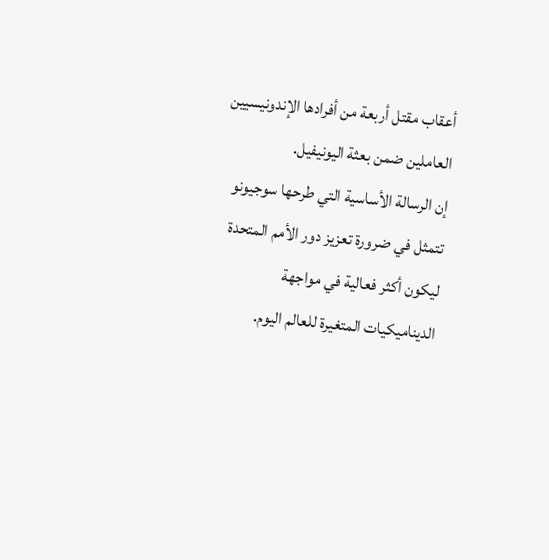أعقاب مقتل أربعة من أفرادها الإندونيسيين العاملين ضمن بعثة اليونيفيل.
إن الرسالة الأساسية التي طرحها سوجيونو تتمثل في ضرورة تعزيز دور الأمم المتحدة ليكون أكثر فعالية في مواجهة الديناميكيات المتغيرة للعالم اليوم.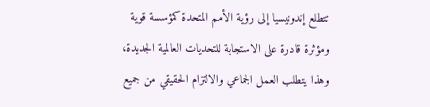تتطلع إندونيسيا إلى رؤية الأمم المتحدة كمؤسسة قوية ومؤثرة قادرة على الاستجابة للتحديات العالمية الجديدة، وهذا يتطلب العمل الجماعي والالتزام الحقيقي من جميع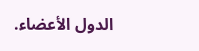الدول الأعضاء.